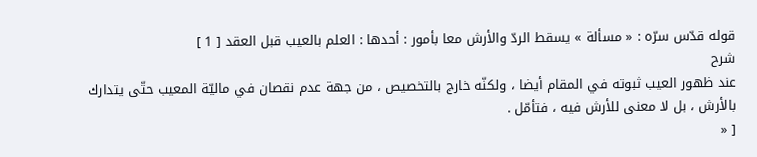قوله قدّس سرّه : « مسألة » يسقط الردّ والأرش معا بأمور : أحدها : العلم بالعيب قبل العقد [ 1 ]
شرح
عند ظهور العيب ثبوته في المقام أيضا ، ولكنّه خارج بالتخصيص ، من جهة عدم نقصان في ماليّة المعيب حتّى يتدارك بالأرش ، بل لا معنى للأرش فيه ، فتأمّل .
[ «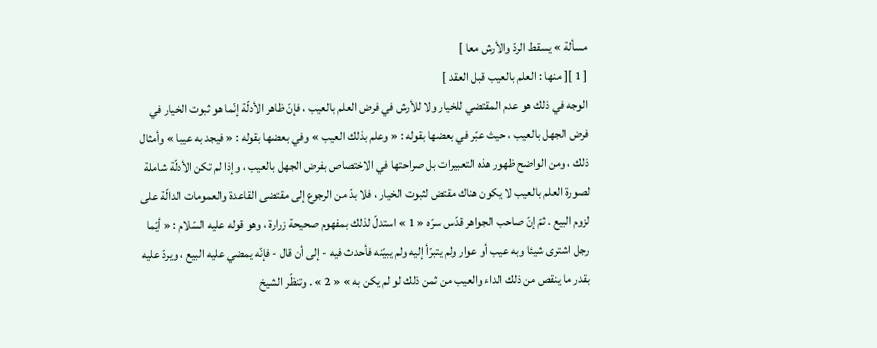مسألة » يسقط الردّ والأرش معا ]
[ 1 ][ منها : العلم بالعيب قبل العقد ]
الوجه في ذلك هو عدم المقتضي للخيار ولا للأرش في فرض العلم بالعيب ، فإنّ ظاهر الأدلّة إنّما هو ثبوت الخيار في فرض الجهل بالعيب ، حيث عبّر في بعضها بقوله : « وعلم بذلك العيب » وفي بعضها بقوله : « فيجد به عيبا » وأمثال ذلك ، ومن الواضح ظهور هذه التعبيرات بل صراحتها في الاختصاص بفرض الجهل بالعيب ، وإذا لم تكن الأدلّة شاملة لصورة العلم بالعيب لا يكون هناك مقتض لثبوت الخيار ، فلا بدّ من الرجوع إلى مقتضى القاعدة والعمومات الدالّة على لزوم البيع . ثمّ إنّ صاحب الجواهر قدّس سرّه « 1 » استدلّ لذلك بمفهوم صحيحة زرارة ، وهو قوله عليه السّلام : « أيّما رجل اشترى شيئا وبه عيب أو عوار ولم يتبرّأ إليه ولم يبيّنه فأحدث فيه - إلى أن قال - فإنّه يمضي عليه البيع ، ويردّ عليه بقدر ما ينقص من ذلك الداء والعيب من ثمن ذلك لو لم يكن به » « 2 » . وتنظّر الشيخ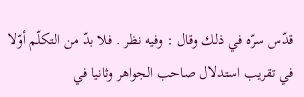قدّس سرّه في ذلك وقال : وفيه نظر . فلا بدّ من التكلّم أوّلا في تقريب استدلال صاحب الجواهر وثانيا في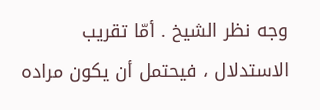وجه نظر الشيخ . أمّا تقريب الاستدلال ، فيحتمل أن يكون مراده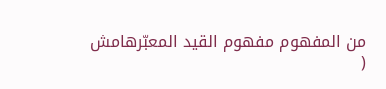من المفهوم مفهوم القيد المعبّرهامش
(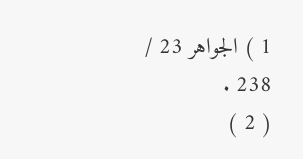1 ) الجواهر 23 / 238 .
( 2 )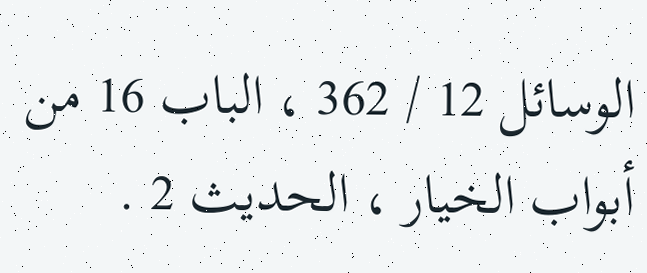الوسائل 12 / 362 ، الباب 16 من أبواب الخيار ، الحديث 2 .